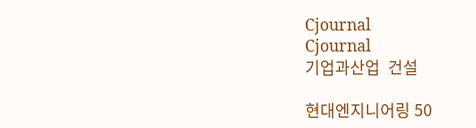Cjournal
Cjournal
기업과산업  건설

현대엔지니어링 50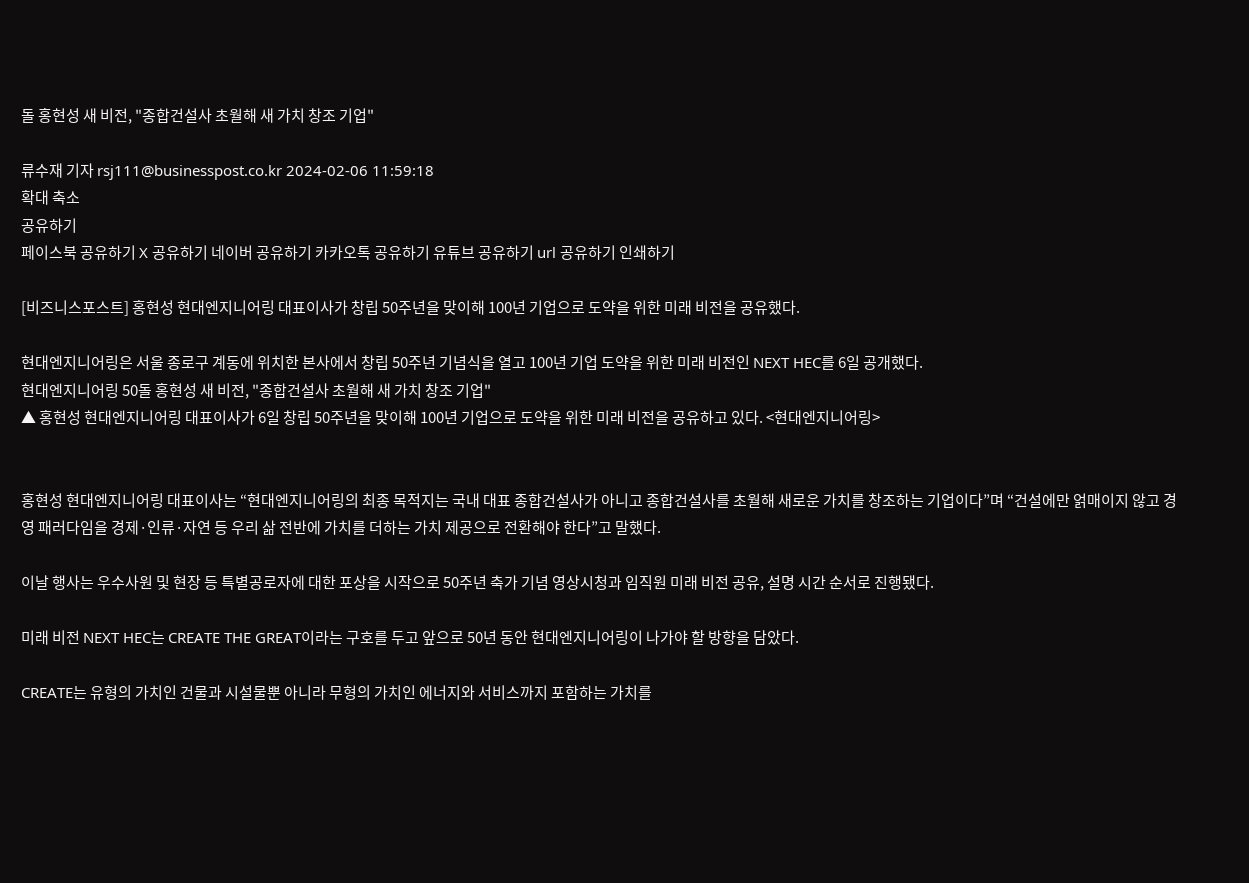돌 홍현성 새 비전, "종합건설사 초월해 새 가치 창조 기업"

류수재 기자 rsj111@businesspost.co.kr 2024-02-06 11:59:18
확대 축소
공유하기
페이스북 공유하기 X 공유하기 네이버 공유하기 카카오톡 공유하기 유튜브 공유하기 url 공유하기 인쇄하기

[비즈니스포스트] 홍현성 현대엔지니어링 대표이사가 창립 50주년을 맞이해 100년 기업으로 도약을 위한 미래 비전을 공유했다.

현대엔지니어링은 서울 종로구 계동에 위치한 본사에서 창립 50주년 기념식을 열고 100년 기업 도약을 위한 미래 비전인 NEXT HEC를 6일 공개했다.
현대엔지니어링 50돌 홍현성 새 비전, "종합건설사 초월해 새 가치 창조 기업"
▲ 홍현성 현대엔지니어링 대표이사가 6일 창립 50주년을 맞이해 100년 기업으로 도약을 위한 미래 비전을 공유하고 있다. <현대엔지니어링>


홍현성 현대엔지니어링 대표이사는 “현대엔지니어링의 최종 목적지는 국내 대표 종합건설사가 아니고 종합건설사를 초월해 새로운 가치를 창조하는 기업이다”며 “건설에만 얽매이지 않고 경영 패러다임을 경제·인류·자연 등 우리 삶 전반에 가치를 더하는 가치 제공으로 전환해야 한다”고 말했다.

이날 행사는 우수사원 및 현장 등 특별공로자에 대한 포상을 시작으로 50주년 축가 기념 영상시청과 임직원 미래 비전 공유, 설명 시간 순서로 진행됐다.

미래 비전 NEXT HEC는 CREATE THE GREAT이라는 구호를 두고 앞으로 50년 동안 현대엔지니어링이 나가야 할 방향을 담았다.

CREATE는 유형의 가치인 건물과 시설물뿐 아니라 무형의 가치인 에너지와 서비스까지 포함하는 가치를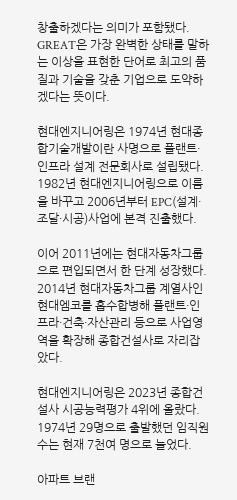창출하겠다는 의미가 포함됐다. GREAT은 가장 완벽한 상태를 말하는 이상을 표현한 단어로 최고의 품질과 기술을 갖춘 기업으로 도약하겠다는 뜻이다.

현대엔지니어링은 1974년 현대종합기술개발이란 사명으로 플랜트·인프라 설계 전문회사로 설립됐다. 1982년 현대엔지니어링으로 이름을 바꾸고 2006년부터 EPC(설계·조달·시공)사업에 본격 진출했다.

이어 2011년에는 현대자동차그룹으로 편입되면서 한 단계 성장했다. 2014년 현대자동차그룹 계열사인 현대엠코를 흡수합병해 플랜트·인프라·건축·자산관리 등으로 사업영역을 확장해 종합건설사로 자리잡았다.

현대엔지니어링은 2023년 종합건설사 시공능력평가 4위에 올랐다. 1974년 29명으로 출발했던 임직원 수는 현재 7천여 명으로 늘었다.

아파트 브랜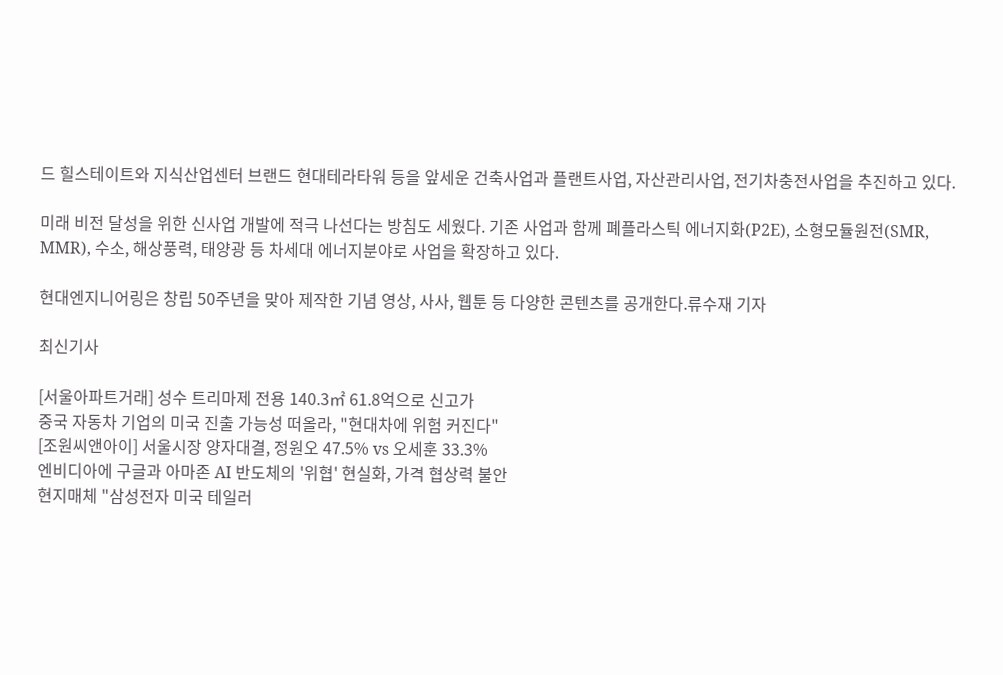드 힐스테이트와 지식산업센터 브랜드 현대테라타워 등을 앞세운 건축사업과 플랜트사업, 자산관리사업, 전기차충전사업을 추진하고 있다.

미래 비전 달성을 위한 신사업 개발에 적극 나선다는 방침도 세웠다. 기존 사업과 함께 폐플라스틱 에너지화(P2E), 소형모듈원전(SMR, MMR), 수소, 해상풍력, 태양광 등 차세대 에너지분야로 사업을 확장하고 있다.

현대엔지니어링은 창립 50주년을 맞아 제작한 기념 영상, 사사, 웹툰 등 다양한 콘텐츠를 공개한다.류수재 기자

최신기사

[서울아파트거래] 성수 트리마제 전용 140.3㎡ 61.8억으로 신고가
중국 자동차 기업의 미국 진출 가능성 떠올라, "현대차에 위험 커진다"
[조원씨앤아이] 서울시장 양자대결, 정원오 47.5% vs 오세훈 33.3%
엔비디아에 구글과 아마존 AI 반도체의 '위협' 현실화, 가격 협상력 불안
현지매체 "삼성전자 미국 테일러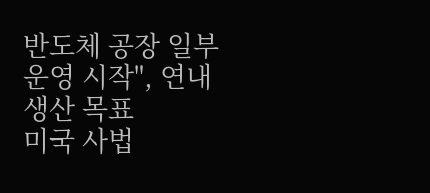반도체 공장 일부 운영 시작", 연내 생산 목표
미국 사법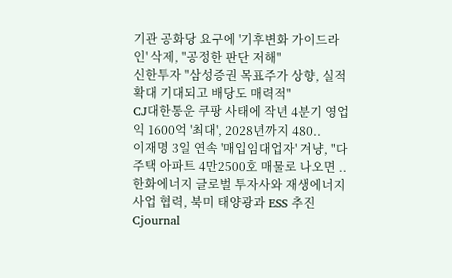기관 공화당 요구에 '기후변화 가이드라인' 삭제, "공정한 판단 저해"
신한투자 "삼성증권 목표주가 상향, 실적 확대 기대되고 배당도 매력적"
CJ대한통운 쿠팡 사태에 작년 4분기 영업익 1600억 '최대', 2028년까지 480..
이재명 3일 연속 '매입임대업자' 겨냥, "다주택 아파트 4만2500호 매물로 나오면 ..
한화에너지 글로벌 투자사와 재생에너지 사업 협력, 북미 태양광과 ESS 추진
Cjournal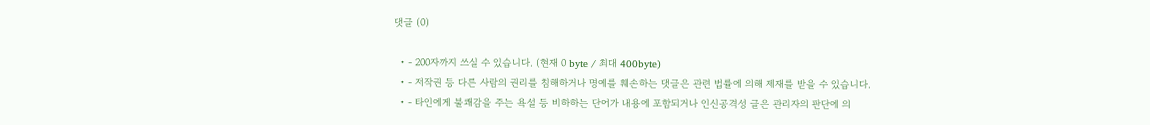댓글 (0)

  • - 200자까지 쓰실 수 있습니다. (현재 0 byte / 최대 400byte)
  • - 저작권 등 다른 사람의 권리를 침해하거나 명예를 훼손하는 댓글은 관련 법률에 의해 제재를 받을 수 있습니다.
  • - 타인에게 불쾌감을 주는 욕설 등 비하하는 단어가 내용에 포함되거나 인신공격성 글은 관리자의 판단에 의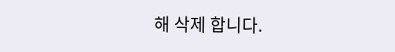해 삭제 합니다.